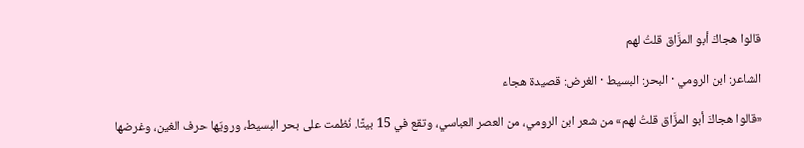قالوا هجاكَ أبو المزَّاق قلتُ لهم

الشاعر: ابن الرومي · البحر: البسيط · الغرض: قصيدة هجاء

«قالوا هجاكَ أبو المزَّاق قلتُ لهم» من شعر ابن الرومي، من العصر العباسي، وتقع في 15 بيتًا. نُظمت على بحر البسيط، ورويّها حرف الغين، وغرضها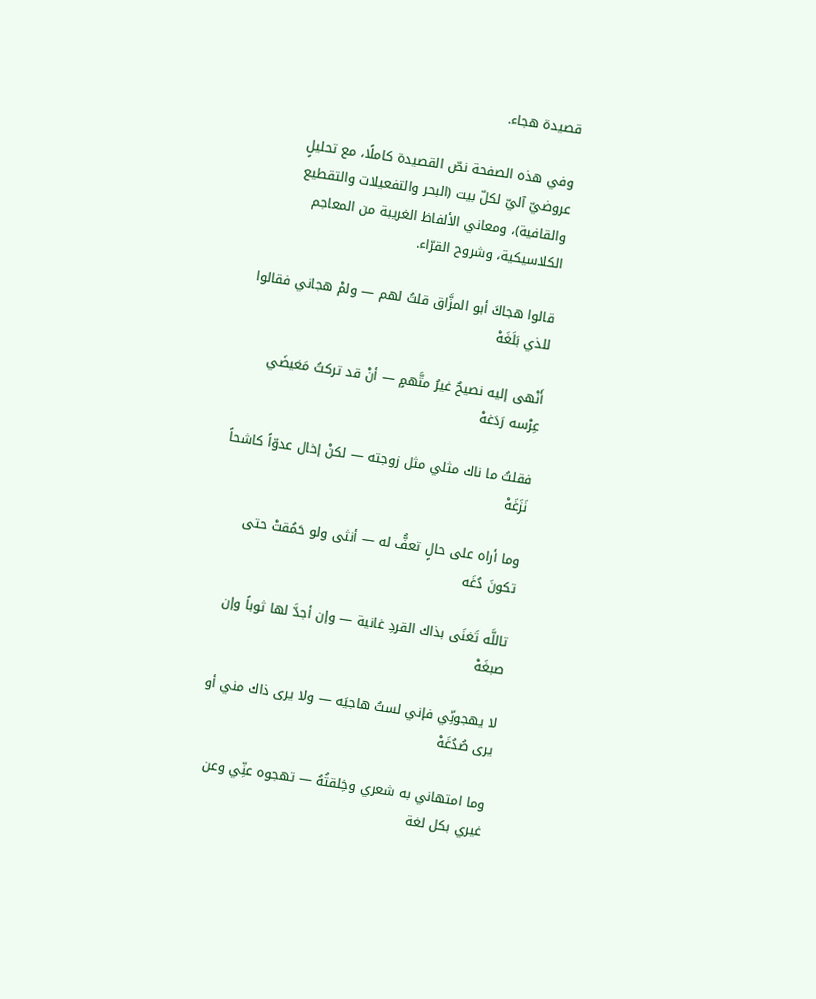قصيدة هجاء.

وفي هذه الصفحة نصّ القصيدة كاملًا، مع تحليلٍ عروضيّ آليّ لكلّ بيت (البحر والتفعيلات والتقطيع والقافية)، ومعاني الألفاظ الغريبة من المعاجم الكلاسيكية، وشروح القرّاء.

قالوا هجاكَ أبو المزَّاق قلتُ لهم — ولمْ هجاني فقالوا للذي بَلَغَهْ

أَنْهى إليه نصيحٌ غيرُ متَّهمٍ — أنْ قد تركتُ مَغيضَي عِرْسه رَدَغهْ

فقلتُ ما ناك مثلي مثل زوجته — لكنْ إخال عدوّاً كاشحاً نَزَغَهْ

وما أراه على حالٍ تعفُّ له — أنثى ولو حَمُقتْ حتى تكونَ دُغَه

تاللَّه تَغنَى بذاك القردِ غانية — وإن أجدَّ لها ثوباً وإن صبغَهْ

لا يهجونِّي فإني لستُ هاجيَه — ولا يرى ذاك مني أو يرى صُدُغَهْ

وما امتهاني به شعري وخِلقتُهُ — تهجوه عنِّي وعن غيري بكل لغة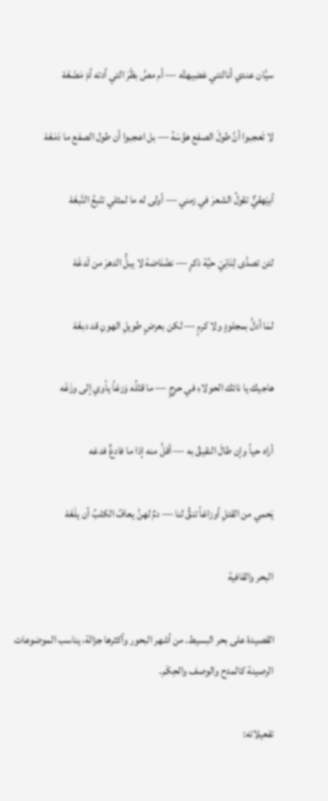سيَّان عندي أنالتني عَضِيهتُه — أم مصَّ بظْرَ التي أدته أمْ مَضَغَهْ

لا تَعجبوا أنَّ طولَ الصفع هوَّسَهُ — بل اعجبوا أن طول الصفع ما دَمَغَهْ

أبيْهقيٌّ تقولُ الشعرَ في زمني — أولى له ما لمثلي تنْبعُ النَّبغَهْ

لئن تصدَّى لِنَابَيْ حيَّة ذكرٍ — نضْنَاضة لا يبلُّ الدهرَ من لَدغَهْ

لمَا أدلَّ بمجلودٍ ولا كرمٍ — لكن بعرضٍ طويلِ الهونِ قد دبغَهْ

هاجيك يا نائك الحولاءِ في حرجٍ — ما قتْلُه وَزغاً يأوي إلى وزَغَه

أراه حياً وإن طالَ النقيقُ به — أقلَّ منه إذا ما فادغٌ فدغه

يَحمي من القتلِ أوزاغاً تنقُّ لنا — دمٌ لهنَّ يعافُ الكلبُ أن يلَغَهْ

البحر والقافية

القصيدة على بحر البسيط. من أشهر البحور وأكثرها جزالة، يناسب الموضوعات الرصينة كالمدح والوصف والحِكَم.

تفعيلاته: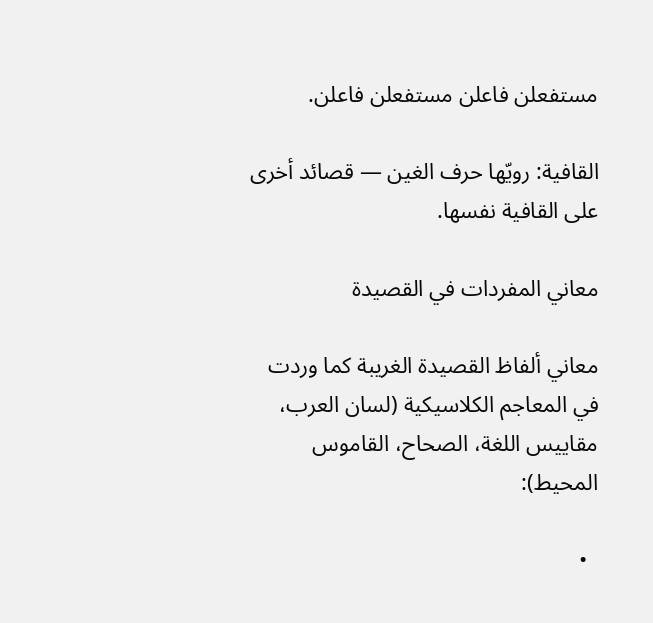مستفعلن فاعلن مستفعلن فاعلن.

القافية: رويّها حرف الغين — قصائد أخرى على القافية نفسها.

معاني المفردات في القصيدة

معاني ألفاظ القصيدة الغريبة كما وردت في المعاجم الكلاسيكية (لسان العرب، مقاييس اللغة، الصحاح، القاموس المحيط):

  •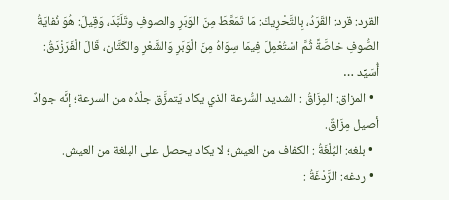القرد: قرد: القَرَدُ، بِالتَّحْرِيكَ: مَا تَمَعَّطَ مِنَ الوَبَرِ والصوفِ وتَلَبَّدَ، وَقِيلَ: هُوَ نُفايَةُ الصُّوفِ خاصَّةً ثُمَّ اسْتُعْمِلَ فِيمَا سِوَاهُ مِنَ الْوَبَرِ وَالشَّعْرِ والكَتَّان، قَالَ الْفَرَزْدَقُ: أُسَيِّد …
  • المزاق: المِزَاقُ : الشديد السُّرعة الذي يكاد يَتمزَّق جلْدُه من السرعة؛ إنَّه جوادٌ أصيل مِزَاقٌ.
  • بلغه: البُلْغَةُ : الكفاف من العيش؛ لا يكاد يحصل على البلغة من العيش.
  • ردغه: الرَّدْغَةُ :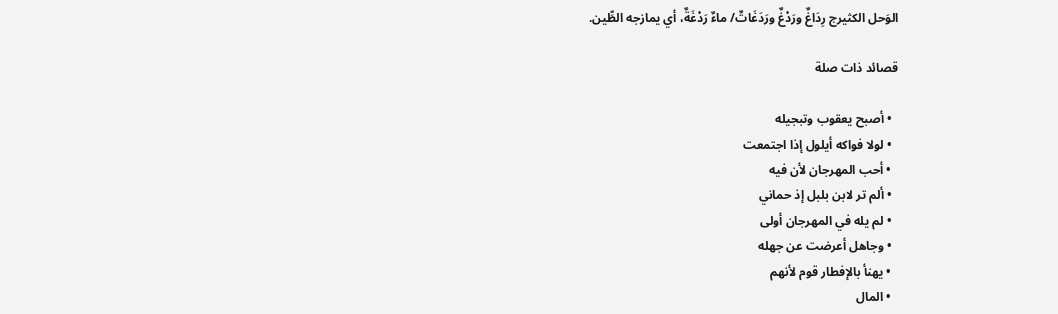الوَحل الكثيرج رِدَاغٌ ورَدْغٌ ورَدَغَاتٌ/ ماءٌ رَدْغَةٌ، أي يمازجه الطِّين.

قصائد ذات صلة

  • أصبح يعقوب وتبجيله
  • لولا فواكه أيلول إذا اجتمعت
  • أحب المهرجان لأن فيه
  • ألم تر لابن بلبل إذ حماني
  • لم يله في المهرجان أولى
  • وجاهل أعرضت عن جهله
  • يهنأ بالإفطار قوم لأنهم
  • المال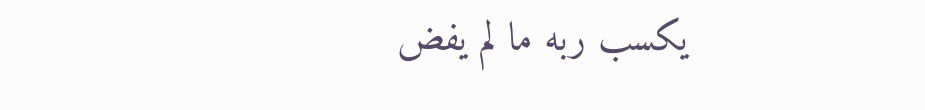يكسب ربه ما لم يفض